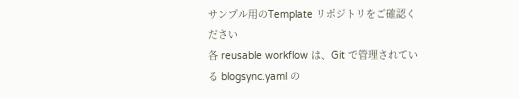サンプル用のTemplate リポジトリをご確認ください
各 reusable workflow は、Git で管理されている blogsync.yaml の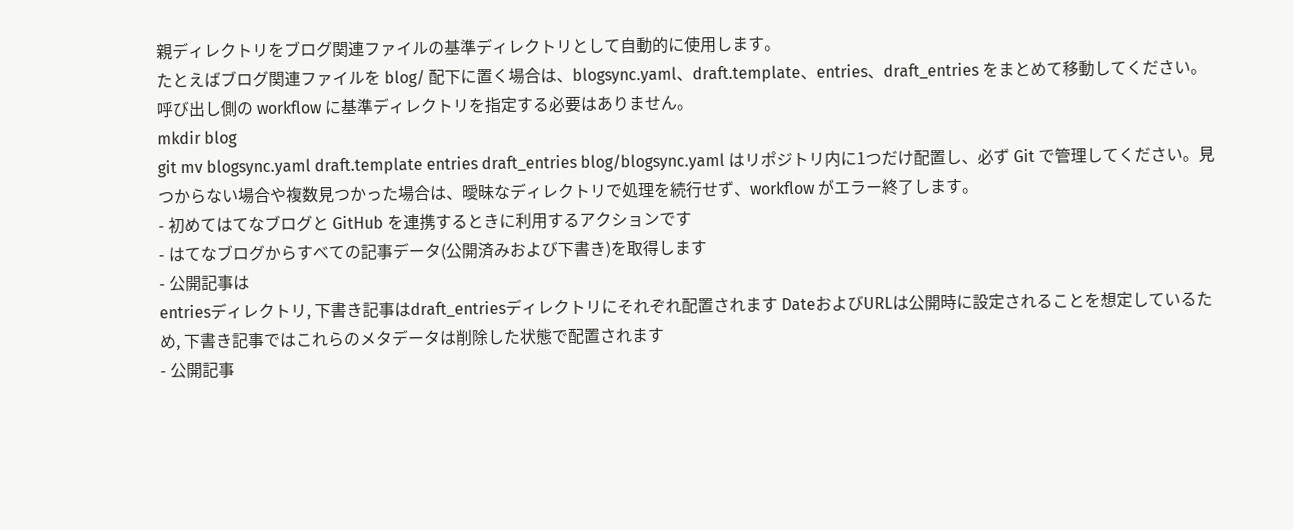親ディレクトリをブログ関連ファイルの基準ディレクトリとして自動的に使用します。
たとえばブログ関連ファイルを blog/ 配下に置く場合は、blogsync.yaml、draft.template、entries、draft_entries をまとめて移動してください。呼び出し側の workflow に基準ディレクトリを指定する必要はありません。
mkdir blog
git mv blogsync.yaml draft.template entries draft_entries blog/blogsync.yaml はリポジトリ内に1つだけ配置し、必ず Git で管理してください。見つからない場合や複数見つかった場合は、曖昧なディレクトリで処理を続行せず、workflow がエラー終了します。
- 初めてはてなブログと GitHub を連携するときに利用するアクションです
- はてなブログからすべての記事データ(公開済みおよび下書き)を取得します
- 公開記事は
entriesディレクトリ, 下書き記事はdraft_entriesディレクトリにそれぞれ配置されます DateおよびURLは公開時に設定されることを想定しているため, 下書き記事ではこれらのメタデータは削除した状態で配置されます
- 公開記事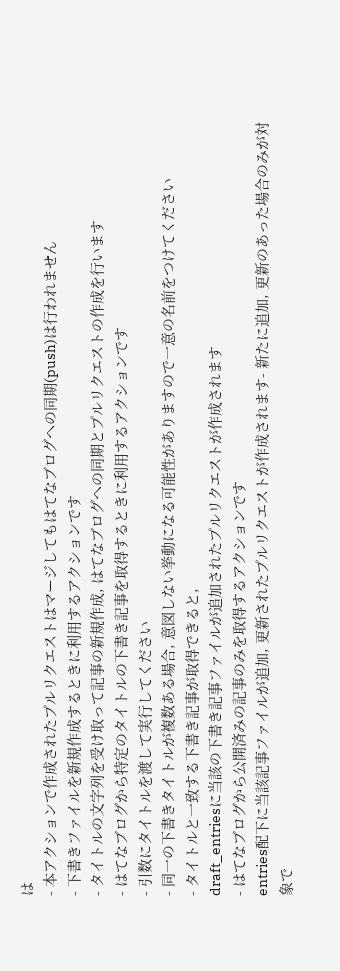は
- 本アクションで作成されたプルリクエストはマージしてもはてなブログへの同期(push)は行われません
- 下書きファイルを新規作成するときに利用するアクションです
- タイトルの文字列を受け取って記事の新規作成, はてなブログへの同期とプルリクエストの作成を行います
- はてなブログから特定のタイトルの下書き記事を取得するときに利用するアクションです
- 引数にタイトルを渡して実行してください
- 同一の下書きタイトルが複数ある場合, 意図しない挙動になる可能性がありますので一意の名前をつけてください
- タイトルと一致する下書き記事が取得できると,
draft_entriesに当該の下書き記事ファイルが追加されたプルリクエストが作成されます
- はてなブログから公開済みの記事のみを取得するアクションです
entries配下に当該記事ファイルが追加, 更新されたプルリクエストが作成されます- 新たに追加, 更新のあった場合のみが対象で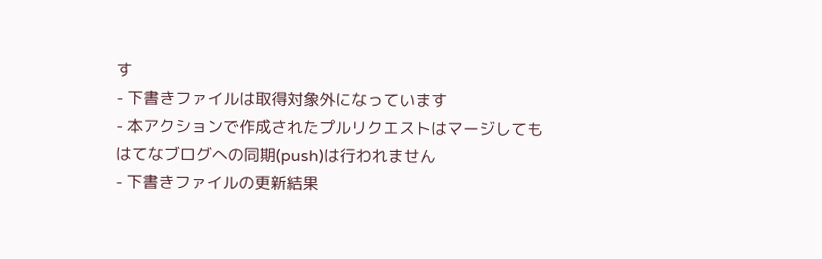す
- 下書きファイルは取得対象外になっています
- 本アクションで作成されたプルリクエストはマージしてもはてなブログへの同期(push)は行われません
- 下書きファイルの更新結果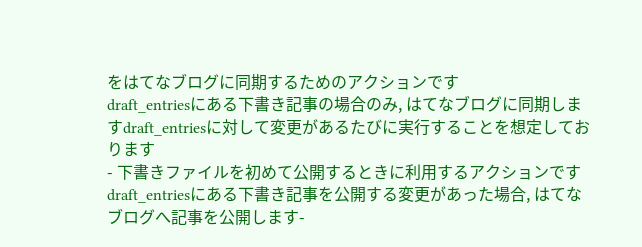をはてなブログに同期するためのアクションです
draft_entriesにある下書き記事の場合のみ, はてなブログに同期しますdraft_entriesに対して変更があるたびに実行することを想定しております
- 下書きファイルを初めて公開するときに利用するアクションです
draft_entriesにある下書き記事を公開する変更があった場合, はてなブログへ記事を公開します-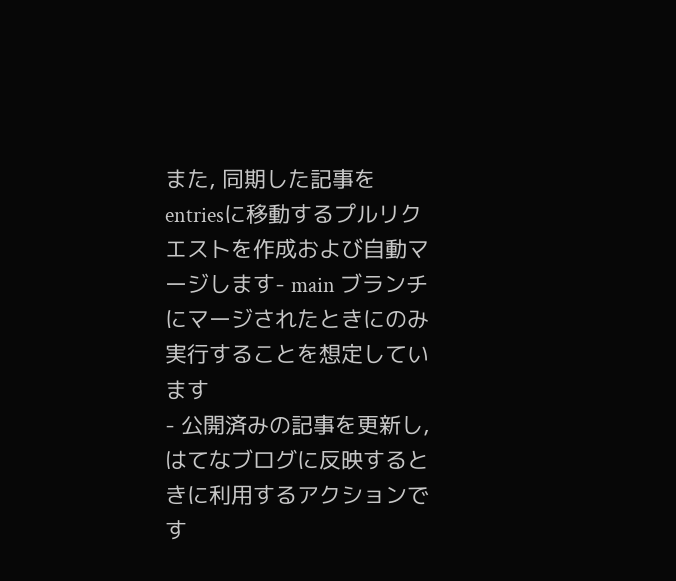また, 同期した記事を
entriesに移動するプルリクエストを作成および自動マージします- main ブランチにマージされたときにのみ実行することを想定しています
- 公開済みの記事を更新し, はてなブログに反映するときに利用するアクションです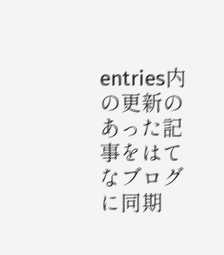entries内の更新のあった記事をはてなブログに同期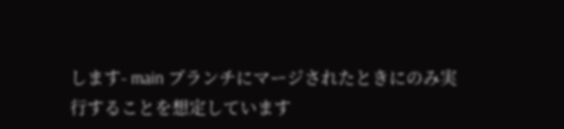します- main ブランチにマージされたときにのみ実行することを想定しています